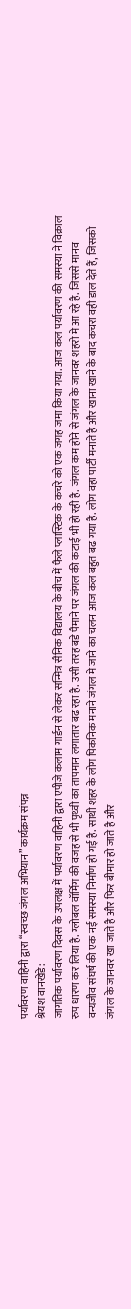पर्यावरण वाहिनी द्वारा “स्वच्छ जंगल अभियान” कार्यक्रम संपन्न
श्रेयश वानखेडे:
जागतिक पर्यावरण दिवस के उपलक्ष में पर्यावरण वाहिनी द्वारा एपीजे कलाम गार्डन से लेकर सन्मित्र सैनिक विद्यालय के बीच में फैले प्लास्टिक के कचरे को एक जगह जमा किया गया. आज कल पर्यावरण की समस्या ने विक्राल रुप धारण कर लिया है. ग्लोबल वॉर्मिग की वजह से भी पृथ्वी का तापमान लगातार बढ रहा है. उसी तरह बडे पैमाने पर जंगल की कटाई भी हो रही है. जंगल कम होने से जंगल के जानवर शहरो मे आ रहे है. जिससे मानव वन्यजीव संघर्ष की एक नई समस्या निर्माण हो गई है. साथी शहर के लोग पिकनिक मनाने जंगल मे जाने का चलन आज कल बहुत बढ गया है. लोग वहा पार्टी मनाते है और खाना खाने के बाद कचरा वही डाल देते हैं, जिसको जंगल के जानवर खा जाते है और फिर बीमार हो जाते है और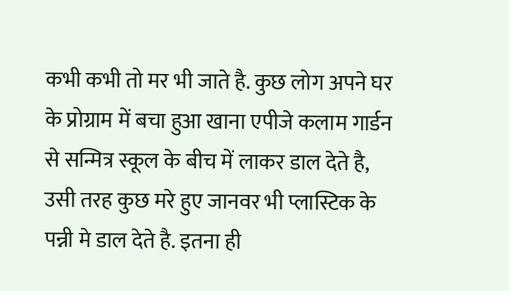कभी कभी तो मर भी जाते है. कुछ लोग अपने घर के प्रोग्राम में बचा हुआ खाना एपीजे कलाम गार्डन से सन्मित्र स्कूल के बीच में लाकर डाल देते है, उसी तरह कुछ मरे हुए जानवर भी प्लास्टिक के पन्नी मे डाल देते है. इतना ही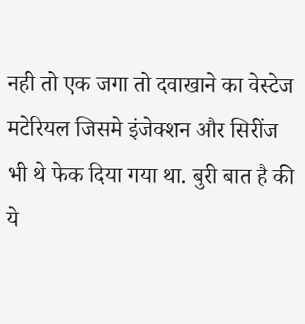नही तो एक जगा तो दवाखाने का वेस्टेज मटेरियल जिसमे इंजेक्शन और सिरींज भी थे फेक दिया गया था. बुरी बात है की ये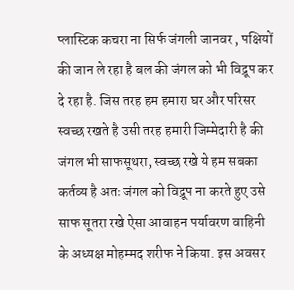प्लास्टिक कचरा ना सिर्फ जंगली जानवर , पक्षियों की जान ले रहा है बल की जंगल को भी विद्रूप कर दे रहा है. जिस तरह हम हमारा घर और परिसर स्वच्छ रखते है उसी तरह हमारी जिम्मेदारी है की जंगल भी साफसूथरा, स्वच्छ रखे ये हम सबका कर्तव्य है अतः जंगल को विद्रूप ना करते हुए उसे साफ सूतरा रखे ऐसा आवाहन पर्यावरण वाहिनी के अध्यक्ष मोहम्मद शरीफ ने किया. इस अवसर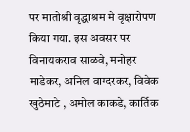पर मातोश्री वृद्धाश्रम मे वृक्षारोपण किया गया. इस अवसर पर विनायकराव साळवे, मनोहर माडेकर, अनिल वाग्दरकर, विवेक खुठेमाटे , अमोल काकडे, कार्तिक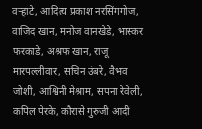वऱ्हाटे, आदित्य प्रकाश नरसिंगगोज, वाजिद खान, मनोज वानखेडे, भास्कर फरकाडे, अश्रफ खान, राजू मारपल्लीवार, सचिन उंबरे, वैभव जोशी, आश्विनी मेश्राम, सपना रेवेली, कपिल पेरके, कौरासे गुरुजी आदी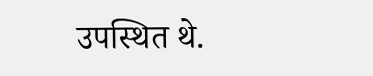उपस्थित थे.